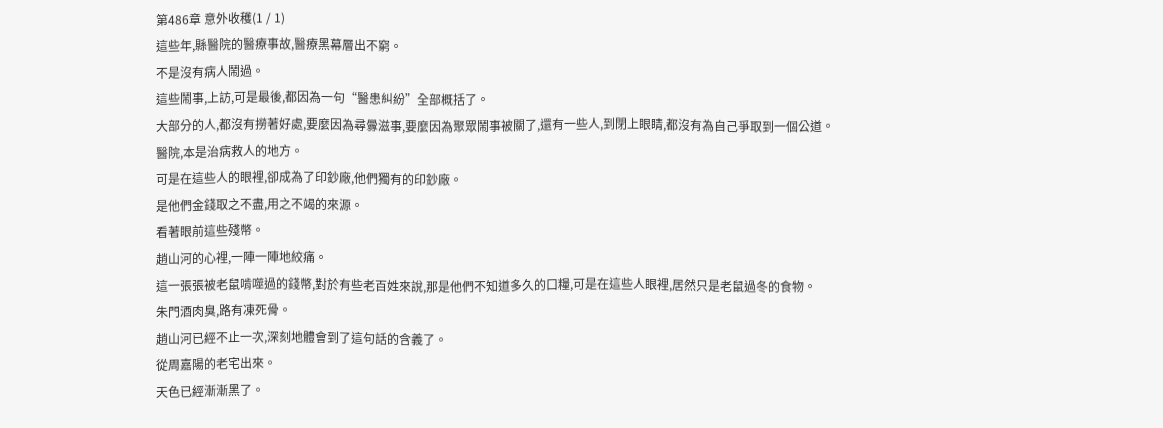第486章 意外收穫(1 / 1)
這些年,縣醫院的醫療事故,醫療黑幕層出不窮。
不是沒有病人鬧過。
這些鬧事,上訪,可是最後,都因為一句“醫患糾紛”全部概括了。
大部分的人,都沒有撈著好處,要麼因為尋釁滋事,要麼因為聚眾鬧事被關了,還有一些人,到閉上眼睛,都沒有為自己爭取到一個公道。
醫院,本是治病救人的地方。
可是在這些人的眼裡,卻成為了印鈔廠,他們獨有的印鈔廠。
是他們金錢取之不盡,用之不竭的來源。
看著眼前這些殘幣。
趙山河的心裡,一陣一陣地絞痛。
這一張張被老鼠啃噬過的錢幣,對於有些老百姓來說,那是他們不知道多久的口糧,可是在這些人眼裡,居然只是老鼠過冬的食物。
朱門酒肉臭,路有凍死骨。
趙山河已經不止一次,深刻地體會到了這句話的含義了。
從周嘉陽的老宅出來。
天色已經漸漸黑了。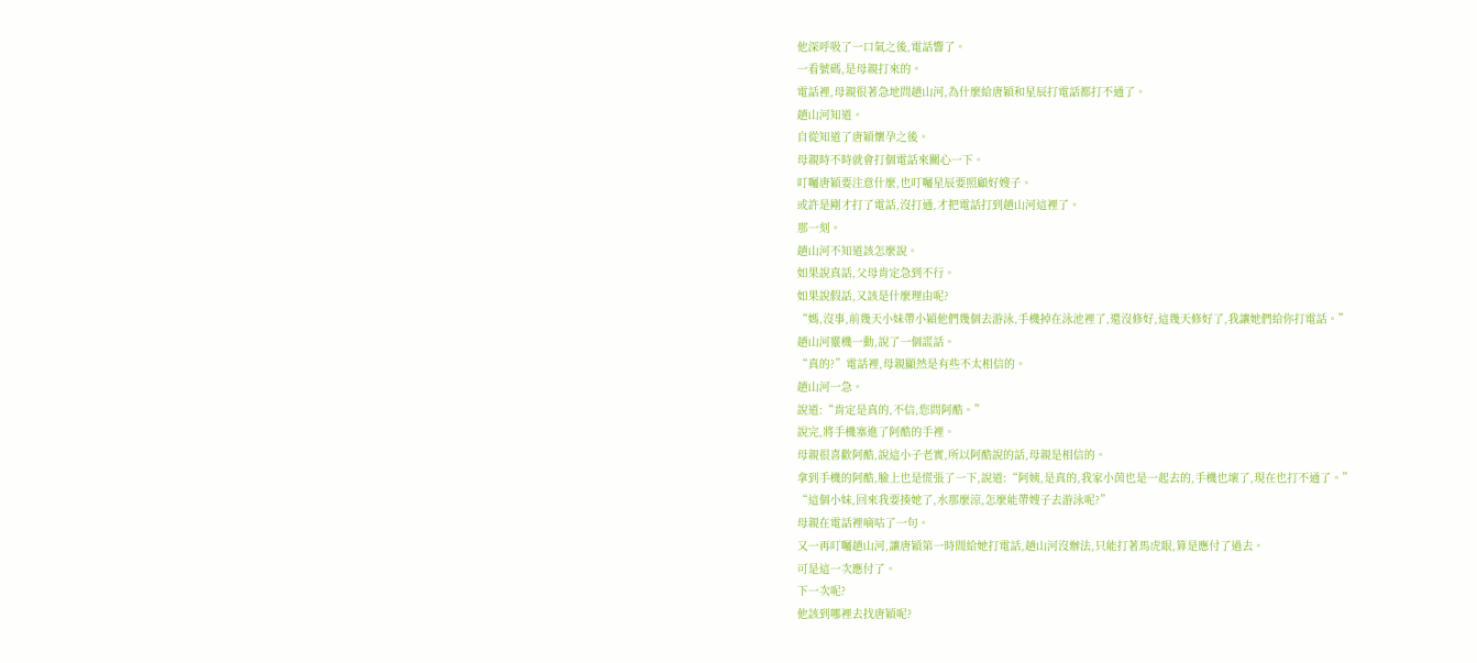他深呼吸了一口氣之後,電話響了。
一看號碼,是母親打來的。
電話裡,母親很著急地問趙山河,為什麼給唐穎和星辰打電話都打不通了。
趙山河知道。
自從知道了唐穎懷孕之後。
母親時不時就會打個電話來關心一下。
叮囑唐穎要注意什麼,也叮囑星辰要照顧好嫂子。
或許是剛才打了電話,沒打通,才把電話打到趙山河這裡了。
那一刻。
趙山河不知道該怎麼說。
如果說真話,父母肯定急到不行。
如果說假話,又該是什麼理由呢?
“媽,沒事,前幾天小妹帶小穎他們幾個去游泳,手機掉在泳池裡了,還沒修好,這幾天修好了,我讓她們給你打電話。”
趙山河靈機一動,說了一個謊話。
“真的?”電話裡,母親顯然是有些不太相信的。
趙山河一急。
說道:“肯定是真的,不信,您問阿酷。”
說完,將手機塞進了阿酷的手裡。
母親很喜歡阿酷,說這小子老實,所以阿酷說的話,母親是相信的。
拿到手機的阿酷,臉上也是慌張了一下,說道:“阿姨,是真的,我家小茵也是一起去的,手機也壞了,現在也打不通了。”
“這個小妹,回來我要揍她了,水那麼涼,怎麼能帶嫂子去游泳呢?”
母親在電話裡嘀咕了一句。
又一再叮囑趙山河,讓唐穎第一時間給她打電話,趙山河沒辦法,只能打著馬虎眼,算是應付了過去。
可是這一次應付了。
下一次呢?
他該到哪裡去找唐穎呢?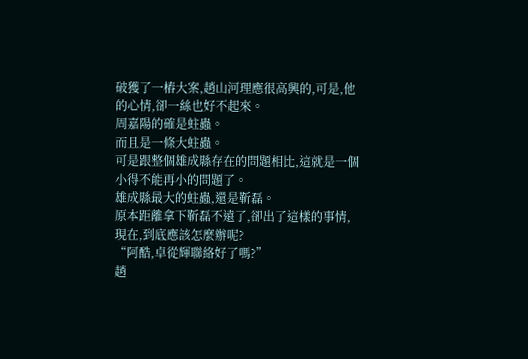破獲了一樁大案,趙山河理應很高興的,可是,他的心情,卻一絲也好不起來。
周嘉陽的確是蛀蟲。
而且是一條大蛀蟲。
可是跟整個雄成縣存在的問題相比,這就是一個小得不能再小的問題了。
雄成縣最大的蛀蟲,還是靳磊。
原本距離拿下靳磊不遠了,卻出了這樣的事情,現在,到底應該怎麼辦呢?
“阿酷,卓從輝聯絡好了嗎?”
趙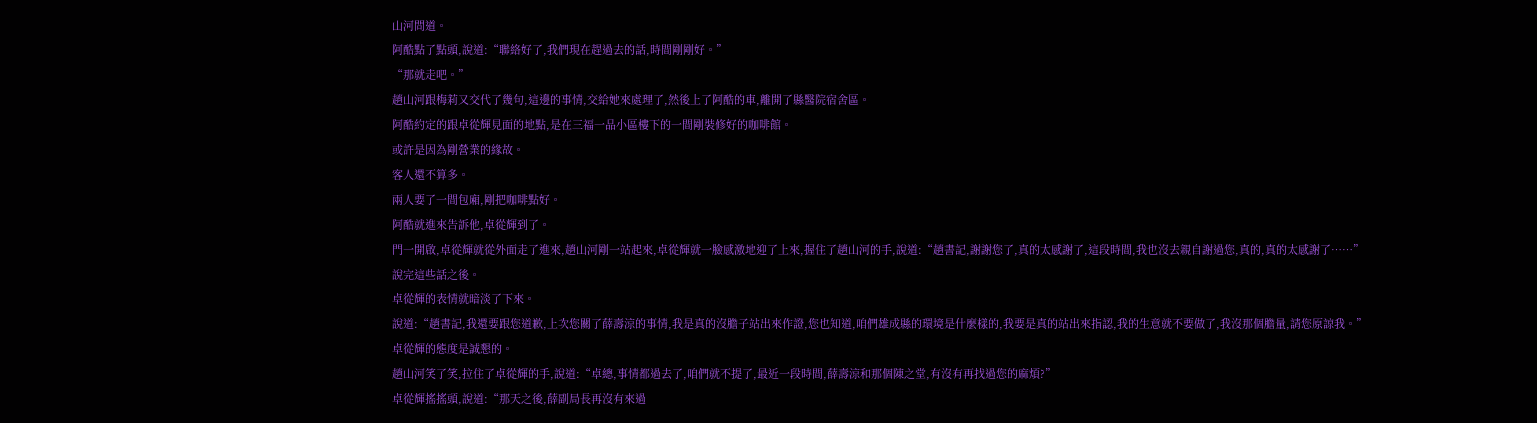山河問道。
阿酷點了點頭,說道:“聯絡好了,我們現在趕過去的話,時間剛剛好。”
“那就走吧。”
趙山河跟梅莉又交代了幾句,這邊的事情,交給她來處理了,然後上了阿酷的車,離開了縣醫院宿舍區。
阿酷約定的跟卓從輝見面的地點,是在三福一品小區樓下的一間剛裝修好的咖啡館。
或許是因為剛營業的緣故。
客人還不算多。
兩人要了一間包廂,剛把咖啡點好。
阿酷就進來告訴他,卓從輝到了。
門一開啟,卓從輝就從外面走了進來,趙山河剛一站起來,卓從輝就一臉感激地迎了上來,握住了趙山河的手,說道:“趙書記,謝謝您了,真的太感謝了,這段時間,我也沒去親自謝過您,真的,真的太感謝了……”
說完這些話之後。
卓從輝的表情就暗淡了下來。
說道:“趙書記,我還要跟您道歉,上次您關了薛壽涼的事情,我是真的沒膽子站出來作證,您也知道,咱們雄成縣的環境是什麼樣的,我要是真的站出來指認,我的生意就不要做了,我沒那個膽量,請您原諒我。”
卓從輝的態度是誠懇的。
趙山河笑了笑,拉住了卓從輝的手,說道:“卓總,事情都過去了,咱們就不提了,最近一段時間,薛壽涼和那個陳之堂,有沒有再找過您的麻煩?”
卓從輝搖搖頭,說道:“那天之後,薛副局長再沒有來過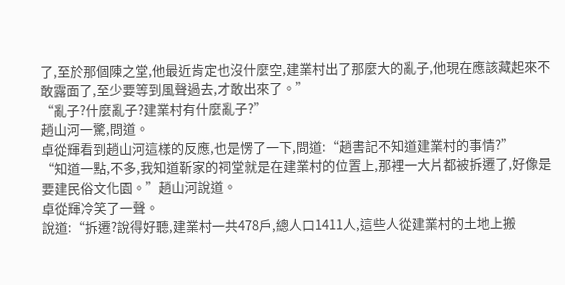了,至於那個陳之堂,他最近肯定也沒什麼空,建業村出了那麼大的亂子,他現在應該藏起來不敢露面了,至少要等到風聲過去,才敢出來了。”
“亂子?什麼亂子?建業村有什麼亂子?”
趙山河一驚,問道。
卓從輝看到趙山河這樣的反應,也是愣了一下,問道:“趙書記不知道建業村的事情?”
“知道一點,不多,我知道靳家的祠堂就是在建業村的位置上,那裡一大片都被拆遷了,好像是要建民俗文化園。”趙山河說道。
卓從輝冷笑了一聲。
說道:“拆遷?說得好聽,建業村一共478戶,總人口1411人,這些人從建業村的土地上搬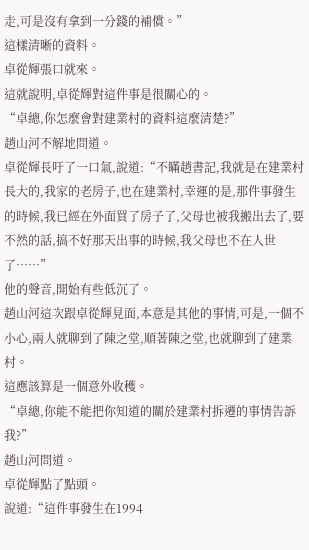走,可是沒有拿到一分錢的補償。”
這樣清晰的資料。
卓從輝張口就來。
這就說明,卓從輝對這件事是很關心的。
“卓總,你怎麼會對建業村的資料這麼清楚?”
趙山河不解地問道。
卓從輝長吁了一口氣,說道:“不瞞趙書記,我就是在建業村長大的,我家的老房子,也在建業村,幸運的是,那件事發生的時候,我已經在外面買了房子了,父母也被我搬出去了,要不然的話,搞不好那天出事的時候,我父母也不在人世了……”
他的聲音,開始有些低沉了。
趙山河這次跟卓從輝見面,本意是其他的事情,可是,一個不小心,兩人就聊到了陳之堂,順著陳之堂,也就聊到了建業村。
這應該算是一個意外收穫。
“卓總,你能不能把你知道的關於建業村拆遷的事情告訴我?”
趙山河問道。
卓從輝點了點頭。
說道:“這件事發生在1994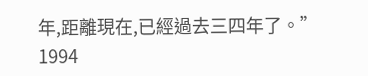年,距離現在,已經過去三四年了。”
1994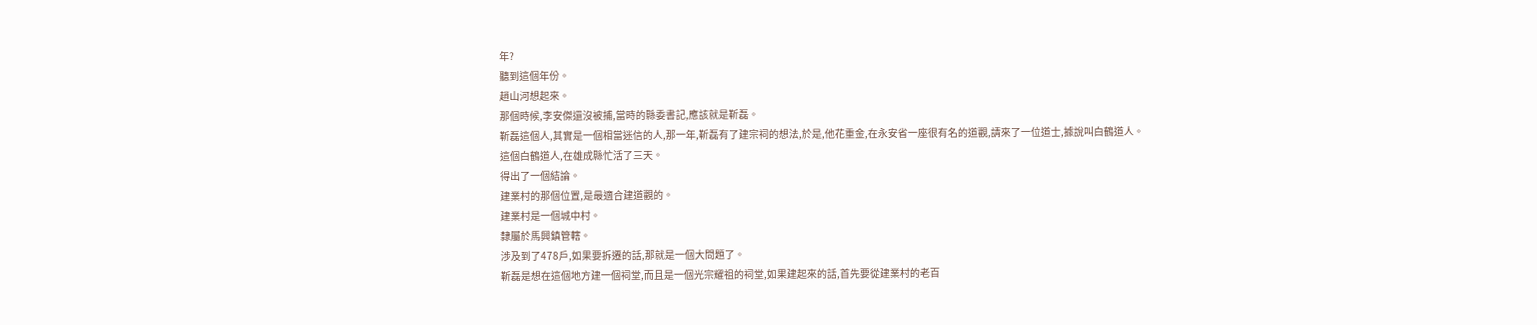年?
聽到這個年份。
趙山河想起來。
那個時候,李安傑還沒被捕,當時的縣委書記,應該就是靳磊。
靳磊這個人,其實是一個相當迷信的人,那一年,靳磊有了建宗祠的想法,於是,他花重金,在永安省一座很有名的道觀,請來了一位道士,據說叫白鶴道人。
這個白鶴道人,在雄成縣忙活了三天。
得出了一個結論。
建業村的那個位置,是最適合建道觀的。
建業村是一個城中村。
隸屬於馬興鎮管轄。
涉及到了478戶,如果要拆遷的話,那就是一個大問題了。
靳磊是想在這個地方建一個祠堂,而且是一個光宗耀祖的祠堂,如果建起來的話,首先要從建業村的老百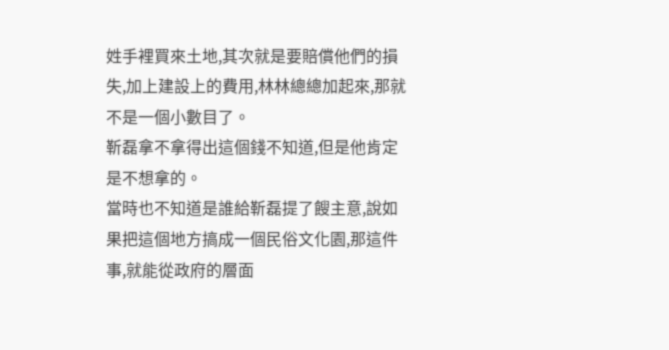姓手裡買來土地,其次就是要賠償他們的損失,加上建設上的費用,林林總總加起來,那就不是一個小數目了。
靳磊拿不拿得出這個錢不知道,但是他肯定是不想拿的。
當時也不知道是誰給靳磊提了餿主意,說如果把這個地方搞成一個民俗文化園,那這件事,就能從政府的層面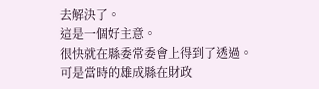去解決了。
這是一個好主意。
很快就在縣委常委會上得到了透過。
可是當時的雄成縣在財政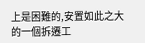上是困難的,安置如此之大的一個拆遷工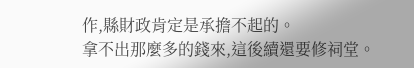作,縣財政肯定是承擔不起的。
拿不出那麼多的錢來,這後續還要修祠堂。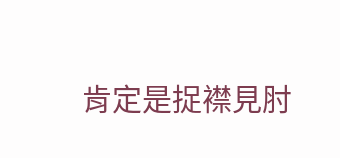肯定是捉襟見肘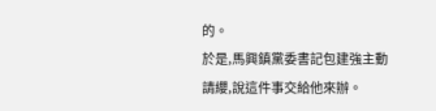的。
於是,馬興鎮黨委書記包建強主動請纓,說這件事交給他來辦。